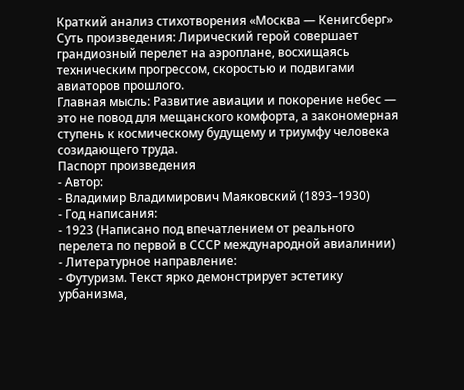Краткий анализ стихотворения «Москва — Кенигсберг»
Суть произведения: Лирический герой совершает грандиозный перелет на аэроплане, восхищаясь техническим прогрессом, скоростью и подвигами авиаторов прошлого.
Главная мысль: Развитие авиации и покорение небес — это не повод для мещанского комфорта, а закономерная ступень к космическому будущему и триумфу человека созидающего труда.
Паспорт произведения
- Автор:
- Владимир Владимирович Маяковский (1893–1930)
- Год написания:
- 1923 (Написано под впечатлением от реального перелета по первой в СССР международной авиалинии)
- Литературное направление:
- Футуризм. Текст ярко демонстрирует эстетику урбанизма,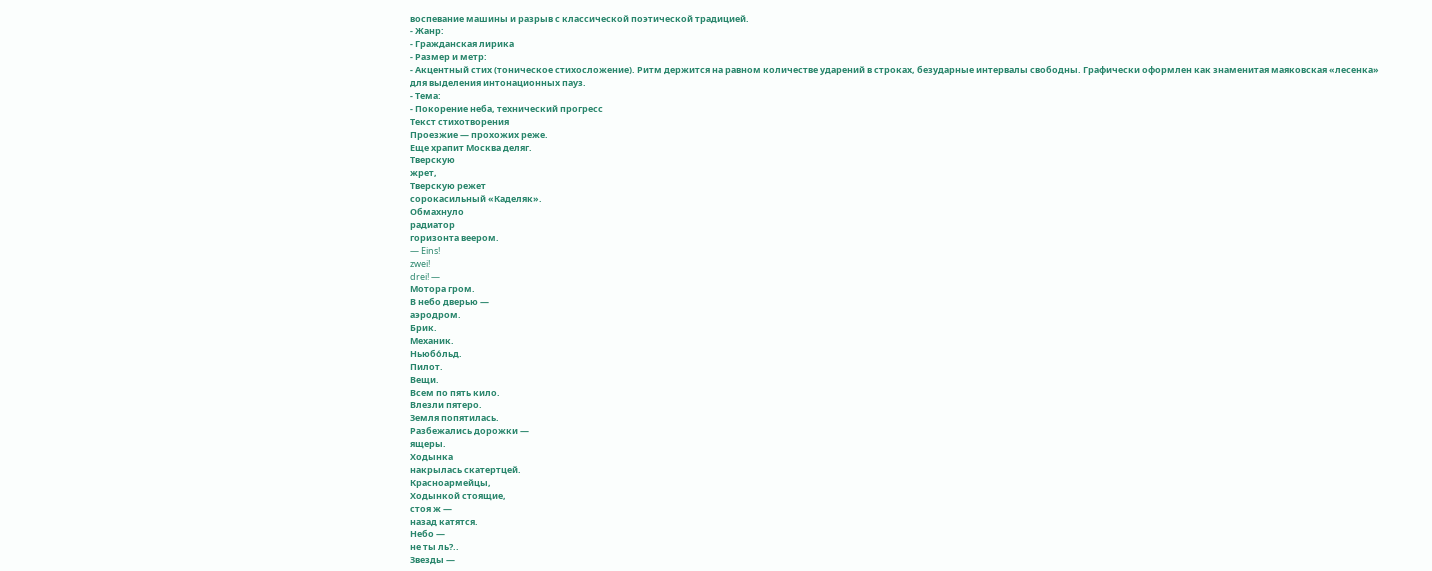воспевание машины и разрыв с классической поэтической традицией.
- Жанр:
- Гражданская лирика
- Размер и метр:
- Акцентный стих (тоническое стихосложение). Ритм держится на равном количестве ударений в строках, безударные интервалы свободны. Графически оформлен как знаменитая маяковская «лесенка» для выделения интонационных пауз.
- Тема:
- Покорение неба, технический прогресс
Текст стихотворения
Проезжие — прохожих реже.
Еще храпит Москва деляг.
Тверскую
жрет,
Тверскую режет
сорокасильный «Каделяк».
Обмахнуло
радиатор
горизонта веером.
— Eins!
zwei!
drei! —
Мотора гром.
В небо дверью —
аэродром.
Брик.
Механик.
Ньюбо́льд.
Пилот.
Вещи.
Всем по пять кило.
Влезли пятеро.
Земля попятилась.
Разбежались дорожки —
ящеры.
Ходынка
накрылась скатертцей.
Красноармейцы,
Ходынкой стоящие,
стоя ж —
назад катятся.
Небо —
не ты ль?..
Звезды —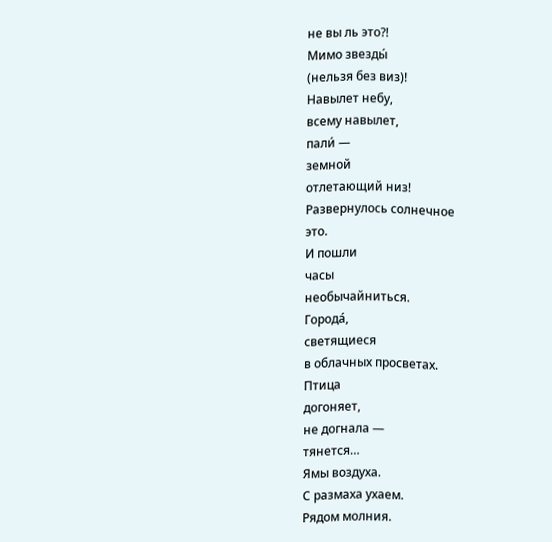не вы ль это?!
Мимо звезды́
(нельзя без виз)!
Навылет небу,
всему навылет,
пали́ —
земной
отлетающий низ!
Развернулось солнечное
это.
И пошли
часы
необычайниться.
Города́,
светящиеся
в облачных просветах.
Птица
догоняет,
не догнала —
тянется…
Ямы воздуха.
С размаха ухаем.
Рядом молния.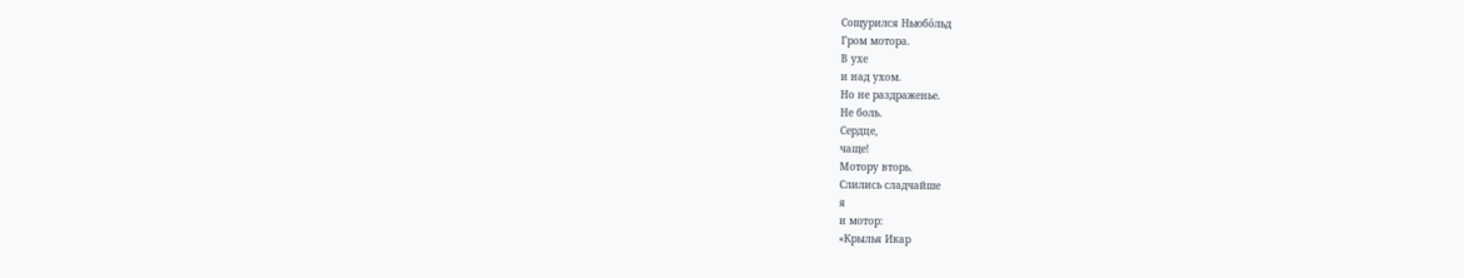Сощурился Ньюбо́льд
Гром мотора.
В ухе
и над ухом.
Но не раздраженье.
Не боль.
Сердце,
чаще!
Мотору вторь.
Слились сладчайше
я
и мотор:
«Крылья Икар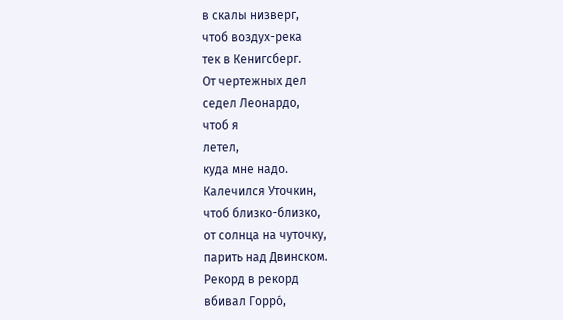в скалы низверг,
чтоб воздух-река
тек в Кенигсберг.
От чертежных дел
седел Леонардо,
чтоб я
летел,
куда мне надо.
Калечился Уточкин,
чтоб близко-близко,
от солнца на чуточку,
парить над Двинском.
Рекорд в рекорд
вбивал Горро́,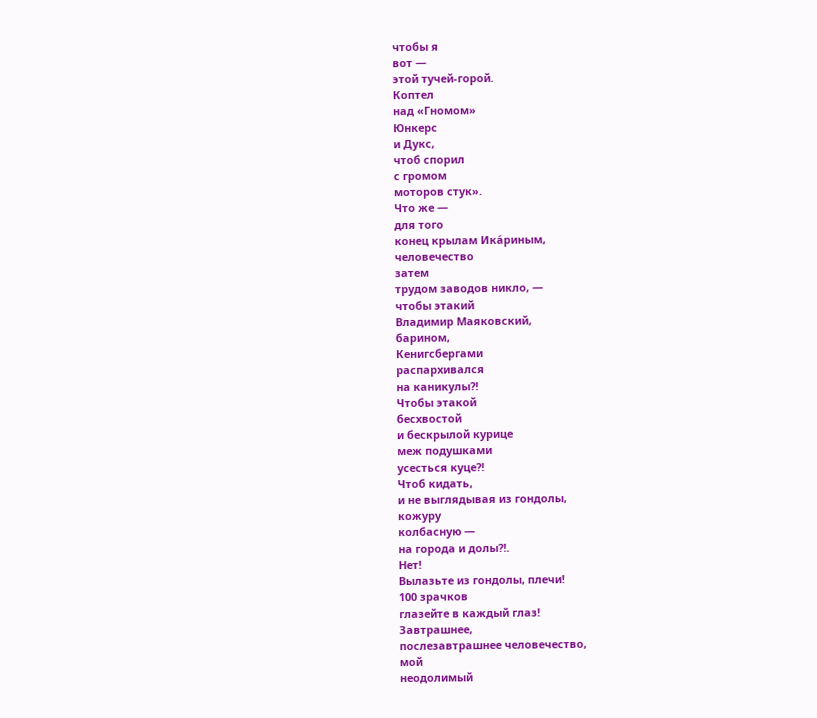чтобы я
вот —
этой тучей-горой.
Коптел
над «Гномом»
Юнкерс
и Дукс,
чтоб спорил
с громом
моторов стук».
Что же —
для того
конец крылам Ика́риным,
человечество
затем
трудом заводов никло, —
чтобы этакий
Владимир Маяковский,
барином,
Кенигсбергами
распархивался
на каникулы?!
Чтобы этакой
бесхвостой
и бескрылой курице
меж подушками
усесться куце?!
Чтоб кидать,
и не выглядывая из гондолы,
кожуру
колбасную —
на города и долы?!.
Нет!
Вылазьте из гондолы, плечи!
100 зрачков
глазейте в каждый глаз!
Завтрашнее,
послезавтрашнее человечество,
мой
неодолимый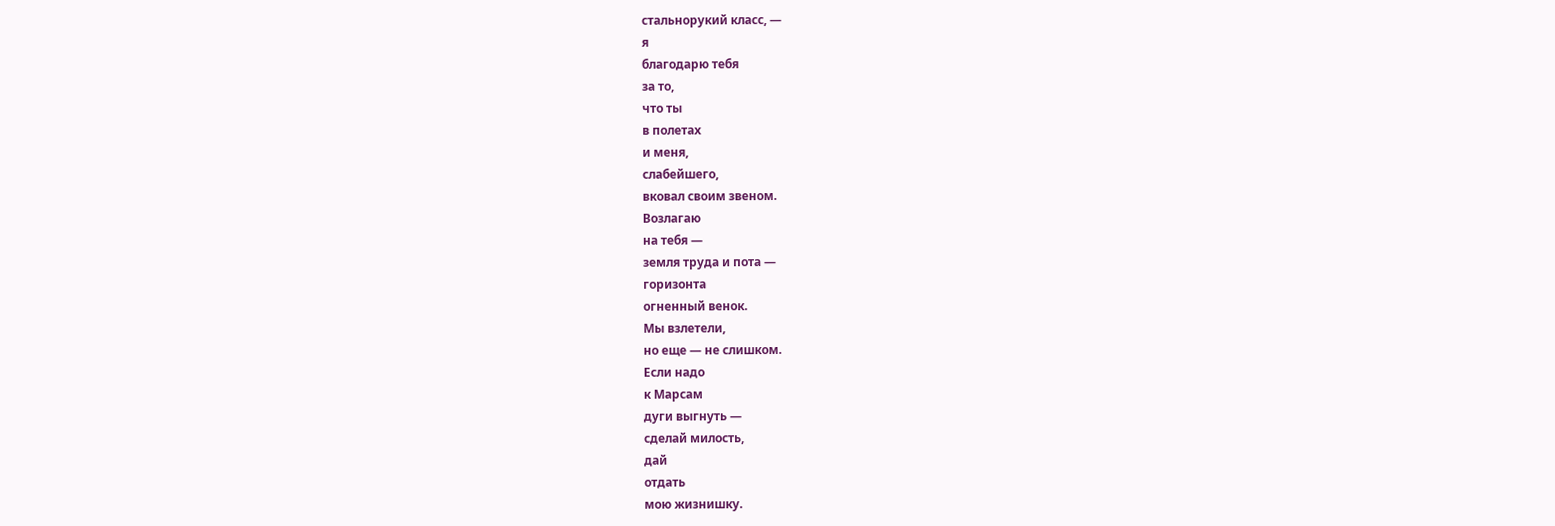стальнорукий класс, —
я
благодарю тебя
за то,
что ты
в полетах
и меня,
слабейшего,
вковал своим звеном.
Возлагаю
на тебя —
земля труда и пота —
горизонта
огненный венок.
Мы взлетели,
но еще — не слишком.
Если надо
к Марсам
дуги выгнуть —
сделай милость,
дай
отдать
мою жизнишку.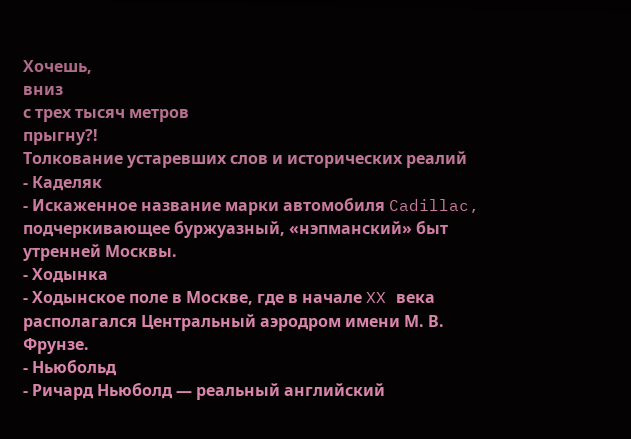Хочешь,
вниз
с трех тысяч метров
прыгну?!
Толкование устаревших слов и исторических реалий
- Каделяк
- Искаженное название марки автомобиля Cadillac, подчеркивающее буржуазный, «нэпманский» быт утренней Москвы.
- Ходынка
- Ходынское поле в Москве, где в начале XX века располагался Центральный аэродром имени М. В. Фрунзе.
- Ньюбольд
- Ричард Ньюболд — реальный английский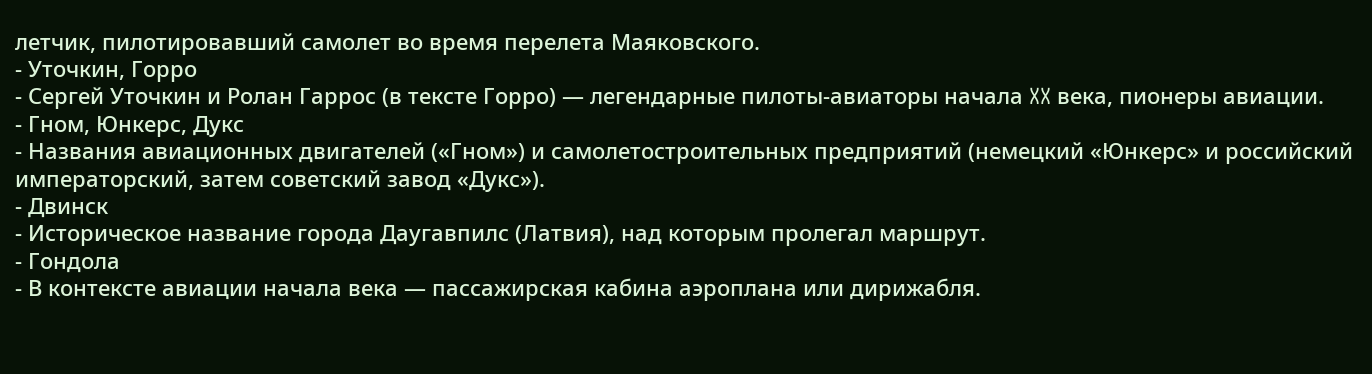летчик, пилотировавший самолет во время перелета Маяковского.
- Уточкин, Горро
- Сергей Уточкин и Ролан Гаррос (в тексте Горро) — легендарные пилоты-авиаторы начала XX века, пионеры авиации.
- Гном, Юнкерс, Дукс
- Названия авиационных двигателей («Гном») и самолетостроительных предприятий (немецкий «Юнкерс» и российский императорский, затем советский завод «Дукс»).
- Двинск
- Историческое название города Даугавпилс (Латвия), над которым пролегал маршрут.
- Гондола
- В контексте авиации начала века — пассажирская кабина аэроплана или дирижабля.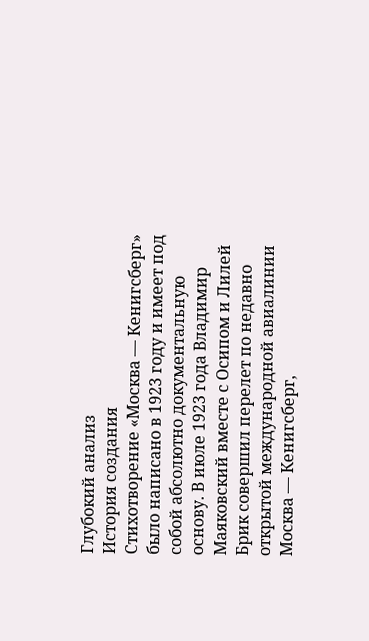Глубокий анализ
История создания
Стихотворение «Москва — Кенигсберг» было написано в 1923 году и имеет под собой абсолютно документальную основу. В июле 1923 года Владимир Маяковский вместе с Осипом и Лилей Брик совершил перелет по недавно открытой международной авиалинии Москва — Кенигсберг,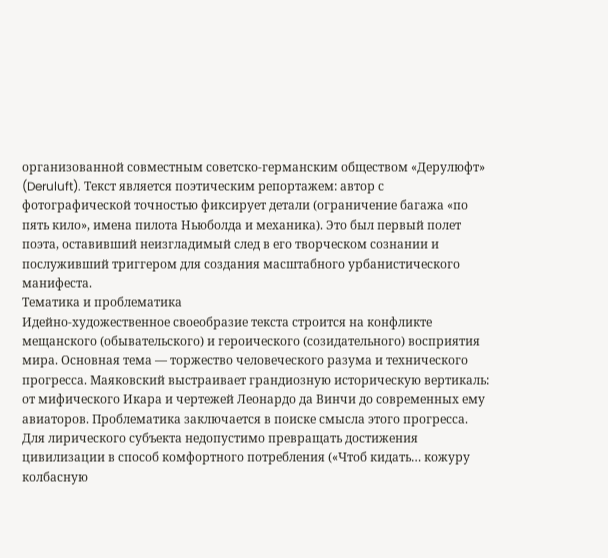организованной совместным советско-германским обществом «Дерулюфт» (Deruluft). Текст является поэтическим репортажем: автор с фотографической точностью фиксирует детали (ограничение багажа «по пять кило», имена пилота Ньюболда и механика). Это был первый полет поэта, оставивший неизгладимый след в его творческом сознании и послуживший триггером для создания масштабного урбанистического манифеста.
Тематика и проблематика
Идейно-художественное своеобразие текста строится на конфликте мещанского (обывательского) и героического (созидательного) восприятия мира. Основная тема — торжество человеческого разума и технического прогресса. Маяковский выстраивает грандиозную историческую вертикаль: от мифического Икара и чертежей Леонардо да Винчи до современных ему авиаторов. Проблематика заключается в поиске смысла этого прогресса. Для лирического субъекта недопустимо превращать достижения цивилизации в способ комфортного потребления («Чтоб кидать… кожуру колбасную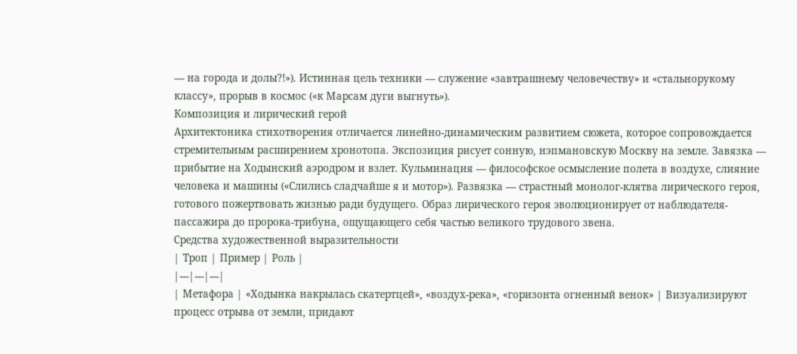— на города и долы?!»). Истинная цель техники — служение «завтрашнему человечеству» и «стальнорукому классу», прорыв в космос («к Марсам дуги выгнуть»).
Композиция и лирический герой
Архитектоника стихотворения отличается линейно-динамическим развитием сюжета, которое сопровождается стремительным расширением хронотопа. Экспозиция рисует сонную, нэпмановскую Москву на земле. Завязка — прибытие на Ходынский аэродром и взлет. Кульминация — философское осмысление полета в воздухе, слияние человека и машины («Слились сладчайше я и мотор»). Развязка — страстный монолог-клятва лирического героя, готового пожертвовать жизнью ради будущего. Образ лирического героя эволюционирует от наблюдателя-пассажира до пророка-трибуна, ощущающего себя частью великого трудового звена.
Средства художественной выразительности
| Троп | Пример | Роль |
|---|---|---|
| Метафора | «Ходынка накрылась скатертцей», «воздух-река», «горизонта огненный венок» | Визуализируют процесс отрыва от земли, придают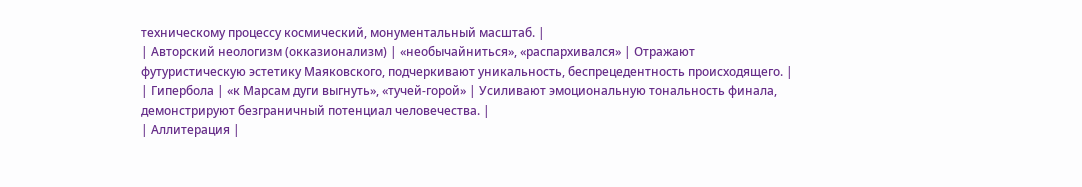техническому процессу космический, монументальный масштаб. |
| Авторский неологизм (окказионализм) | «необычайниться», «распархивался» | Отражают футуристическую эстетику Маяковского, подчеркивают уникальность, беспрецедентность происходящего. |
| Гипербола | «к Марсам дуги выгнуть», «тучей-горой» | Усиливают эмоциональную тональность финала, демонстрируют безграничный потенциал человечества. |
| Аллитерация |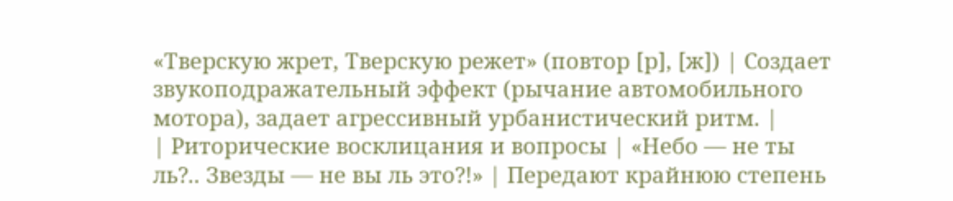«Тверскую жрет, Тверскую режет» (повтор [р], [ж]) | Создает звукоподражательный эффект (рычание автомобильного мотора), задает агрессивный урбанистический ритм. |
| Риторические восклицания и вопросы | «Небо — не ты ль?.. Звезды — не вы ль это?!» | Передают крайнюю степень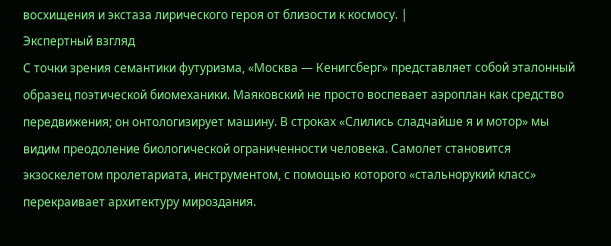восхищения и экстаза лирического героя от близости к космосу. |
Экспертный взгляд
С точки зрения семантики футуризма, «Москва — Кенигсберг» представляет собой эталонный образец поэтической биомеханики. Маяковский не просто воспевает аэроплан как средство передвижения; он онтологизирует машину. В строках «Слились сладчайше я и мотор» мы видим преодоление биологической ограниченности человека. Самолет становится экзоскелетом пролетариата, инструментом, с помощью которого «стальнорукий класс» перекраивает архитектуру мироздания.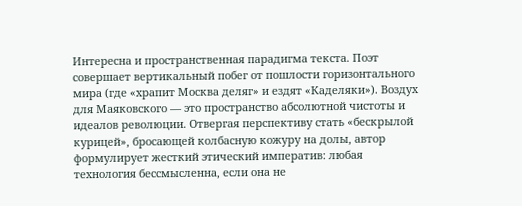Интересна и пространственная парадигма текста. Поэт совершает вертикальный побег от пошлости горизонтального мира (где «храпит Москва деляг» и ездят «Каделяки»). Воздух для Маяковского — это пространство абсолютной чистоты и идеалов революции. Отвергая перспективу стать «бескрылой курицей», бросающей колбасную кожуру на долы, автор формулирует жесткий этический императив: любая технология бессмысленна, если она не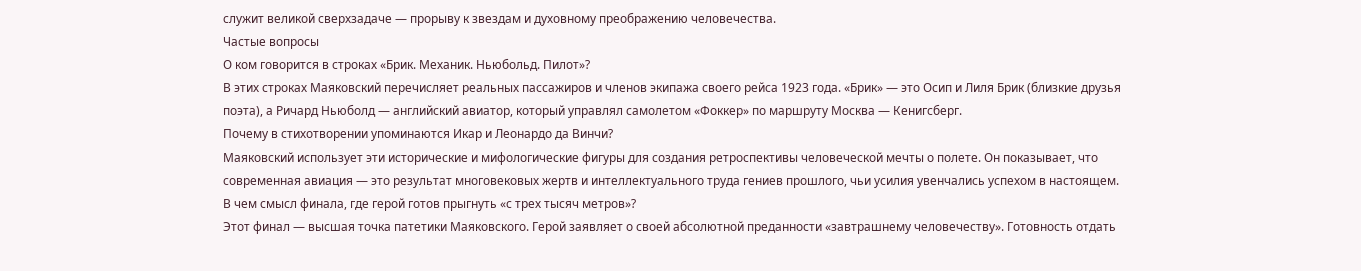служит великой сверхзадаче — прорыву к звездам и духовному преображению человечества.
Частые вопросы
О ком говорится в строках «Брик. Механик. Ньюбольд. Пилот»?
В этих строках Маяковский перечисляет реальных пассажиров и членов экипажа своего рейса 1923 года. «Брик» — это Осип и Лиля Брик (близкие друзья поэта), а Ричард Ньюболд — английский авиатор, который управлял самолетом «Фоккер» по маршруту Москва — Кенигсберг.
Почему в стихотворении упоминаются Икар и Леонардо да Винчи?
Маяковский использует эти исторические и мифологические фигуры для создания ретроспективы человеческой мечты о полете. Он показывает, что современная авиация — это результат многовековых жертв и интеллектуального труда гениев прошлого, чьи усилия увенчались успехом в настоящем.
В чем смысл финала, где герой готов прыгнуть «с трех тысяч метров»?
Этот финал — высшая точка патетики Маяковского. Герой заявляет о своей абсолютной преданности «завтрашнему человечеству». Готовность отдать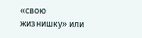«свою жизнишку» или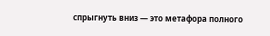спрыгнуть вниз — это метафора полного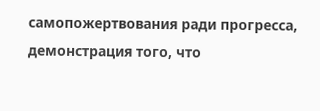самопожертвования ради прогресса, демонстрация того, что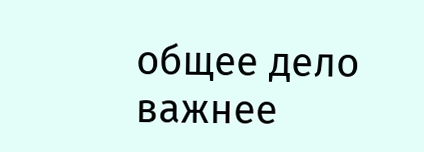общее дело важнее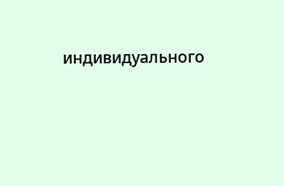индивидуального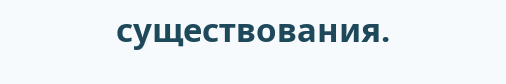существования.